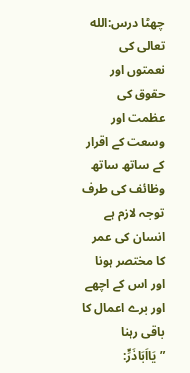چھٹا درس:الله تعالی کی نعمتوں اور حقوق کی عظمت اور وسعت کے اقرار کے ساتھ ساتھ وظائف کی طرف توجہ لازم ہے
انسان کی عمر کا مختصر ہونا اور اس کے اچھے اور برے اعمال کا باقی رہنا
”یَااَبَاذَرٍّ: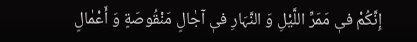إِنَّکُمْ فیٖ مَمَرِّ اللَّیْلِ وَ النَّہَارِ فیٖ آجٰالٍ مَنْقُوصَةٍ وَ أَعْمٰالٍ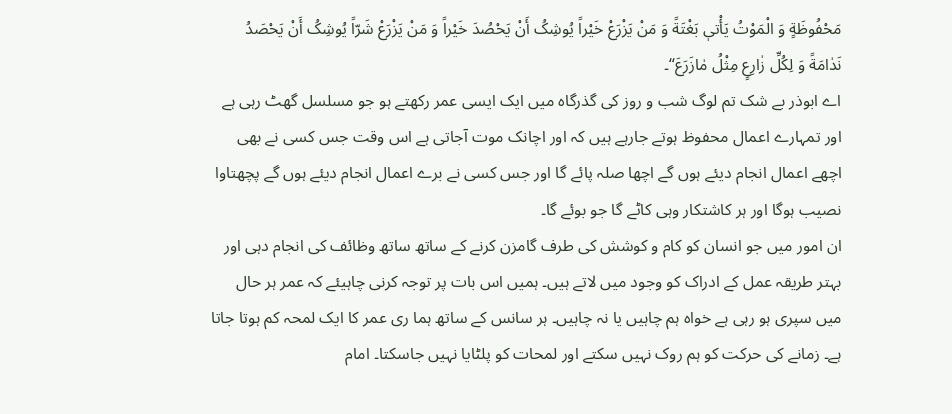مَحْفُوظَةٍ وَ الْمَوْتُ یَأْتیٖ بَغْتَةً وَ مَنْ یَزْرَعْ خَیْراً یُوشِکُ أَنْ یَحْصُدَ خَیْراً وَ مَنْ یَزْرَعْ شَرّاً یُوشِکُ أَنْ یَحْصَدُ نَدٰامَةً وَ لِکُلِّ زٰارِعٍ مِثْلُ مٰازَرَعَ“۔
اے ابوذر بے شک تم لوگ شب و روز کی گذرگاہ میں ایک ایسی عمر رکھتے ہو جو مسلسل گھٹ رہی ہے اور تمہارے اعمال محفوظ ہوتے جارہے ہیں کہ اور اچانک موت آجاتی ہے اس وقت جس کسی نے بھی اچھے اعمال انجام دیئے ہوں گے اچھا صلہ پائے گا اور جس کسی نے برے اعمال انجام دیئے ہوں گے پچھتاوا نصیب ہوگا اور ہر کاشتکار وہی کاٹے گا جو بوئے گا۔
ان امور میں جو انسان کو کام و کوشش کی طرف گامزن کرنے کے ساتھ ساتھ وظائف کی انجام دہی اور بہتر طریقہ عمل کے ادراک کو وجود میں لاتے ہیں۔ ہمیں اس بات پر توجہ کرنی چاہیئے کہ عمر ہر حال میں سپری ہو رہی ہے خواہ ہم چاہیں یا نہ چاہیں۔ ہر سانس کے ساتھ ہما ری عمر کا ایک لمحہ کم ہوتا جاتا ہے۔ زمانے کی حرکت کو ہم روک نہیں سکتے اور لمحات کو پلٹایا نہیں جاسکتا۔ امام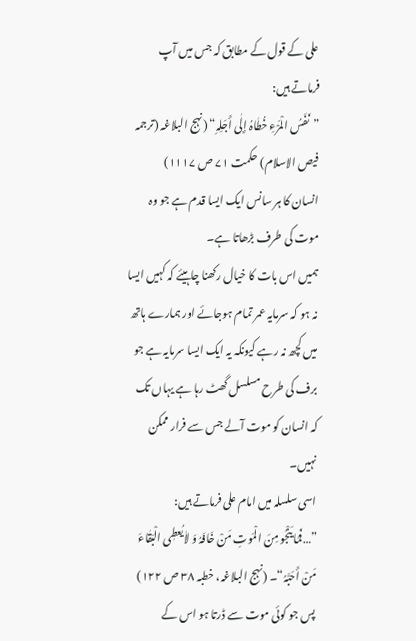علی کے قول کے مطابق کہ جس میں آپ فرماتے ہیں:
”نَفَسُ الْمَرْءِ خُطٰاہُ إِلٰی أَجَلِہِ“ (نہج البلاغہ (ترجمہ فیص الاسلام) حکمت ۷۱ ص ۱۱۱۷)
انسان کا ہر سانس ایک ایسا قدم ہے جو وہ موت کی طرف بڑھاتا ہے۔
ہمیں اس بات کا خیال رکھنا چاہیئے کہ کہیں ایسا نہ ہو کہ سرمایہ عمر تمام ہوجائے اور ہمارے ہاتھ میں کچھ نہ رہے کیونکہ یہ ایک ایسا سرمایہ ہے جو برف کی طرح مسلسل گھٹ رہا ہے یہاں تک کہ انسان کو موت آلے جس سے فرار ممکن نہیں۔
اسی سلسلہ میں امام علی فرماتے ہیں:
”…فَمٰا یَنْجُو مِنَ الْمَوتِ مَنْ خَافَہُ وَ لاٰیُعطٖی الْبَقٰاءَ مَنْ أَحَبَّہُ“۔ (نہج البلاغہ، خطبہ ۳۸ ص ۱۲۲)
پس جو کوئی موت سے ڈرتا ہو اس کے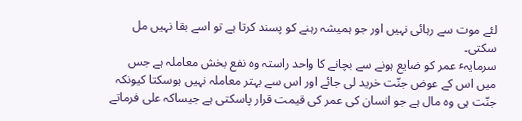لئے موت سے رہائی نہیں اور جو ہمیشہ رہنے کو پسند کرتا ہے تو اسے بقا نہیں مل سکتی۔
سرمایہٴ عمر کو ضایع ہونے سے بچانے کا واحد راستہ وہ نفع بخش معاملہ ہے جس میں اس کے عوض جنّت خرید لی جائے اور اس سے بہتر معاملہ نہیں ہوسکتا کیونکہ جنّت ہی وہ مال ہے جو انسان کی عمر کی قیمت قرار پاسکتی ہے جیساکہ علی فرماتے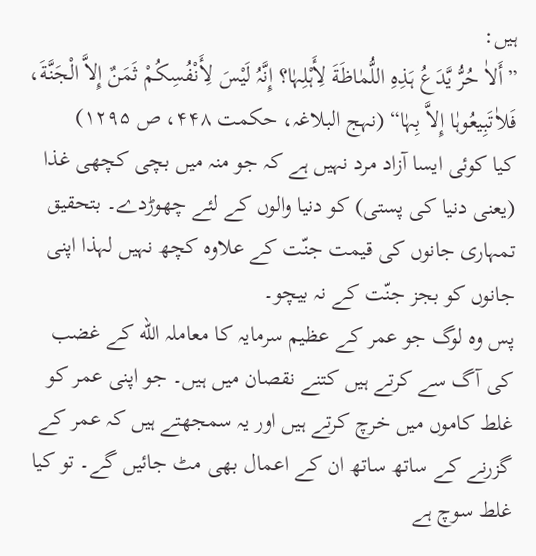ہیں:
”أَلاٰ حُرُّ یَّدَعُ ہَذِہِ اللُّمٰاظَةَ لِأَہْلِہٰا؟ إِنَّہُ لَیْسَ لِأَنْفُسِکُمْ ثَمَنٌ إِلاَّ الْجَنَّةَ، فَلاٰتَبِیعُوہٰا إِلاَّ بِہٰا“ (نہج البلاغہ، حکمت ۴۴۸، ص ۱۲۹۵)
کیا کوئی ایسا آزاد مرد نہیں ہے کہ جو منہ میں بچی کچھی غذا (یعنی دنیا کی پستی) کو دنیا والوں کے لئے چھوڑدے۔ بتحقیق تمہاری جانوں کی قیمت جنّت کے علاوہ کچھ نہیں لہذا اپنی جانوں کو بجز جنّت کے نہ بیچو۔
پس وہ لوگ جو عمر کے عظیم سرمایہ کا معاملہ الله کے غضب کی آگ سے کرتے ہیں کتنے نقصان میں ہیں۔ جو اپنی عمر کو غلط کاموں میں خرچ کرتے ہیں اور یہ سمجھتے ہیں کہ عمر کے گزرنے کے ساتھ ساتھ ان کے اعمال بھی مٹ جائیں گے۔ تو کیا غلط سوچ ہے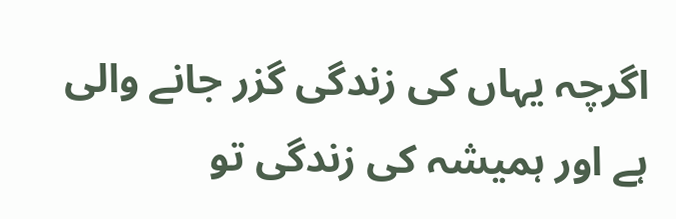اگرچہ یہاں کی زندگی گزر جانے والی ہے اور ہمیشہ کی زندگی تو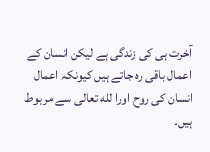آخرت ہی کی زندگی ہے لیکن انسان کے اعمال باقی رہ جاتے ہیں کیونکہ اعمال انسان کی روح اورا لله تعالی سے مربوط ہیں۔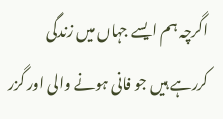اگرچہ ہم ایسے جہاں میں زندگی کررہے ہیں جو فانی ہونے والی اور گزر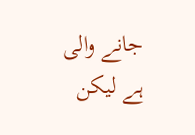جانے والی ہے لیکن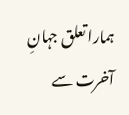ہمارا تعلق جہانِ آخرت سے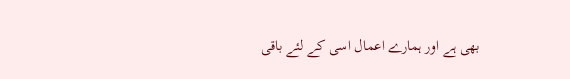بھی ہے اور ہمارے اعمال اسی کے لئے باقی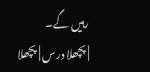رہیں گے۔
| پچھلا درس | پچھلا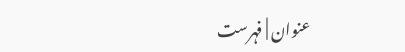عنوان | فہرست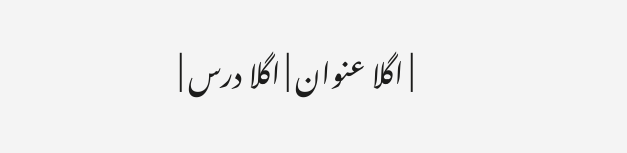| اگلا عنوان | اگلا درس |